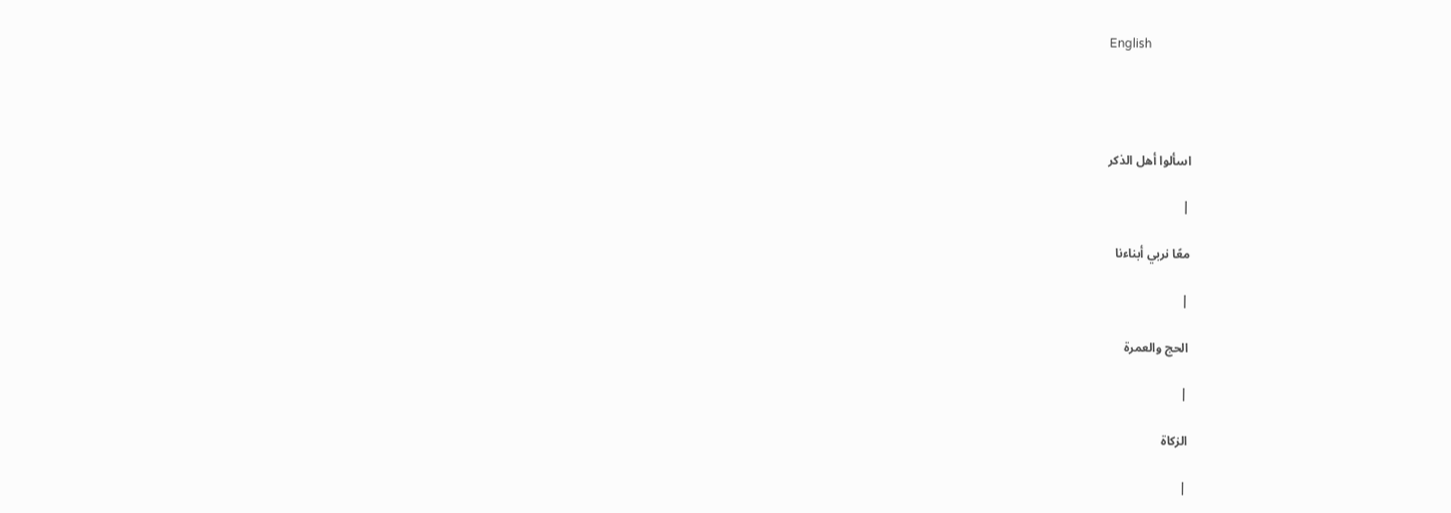English




اسألوا أهل الذكر

|

معًا نربي أبناءنا

|

الحج والعمرة

|

الزكاة

|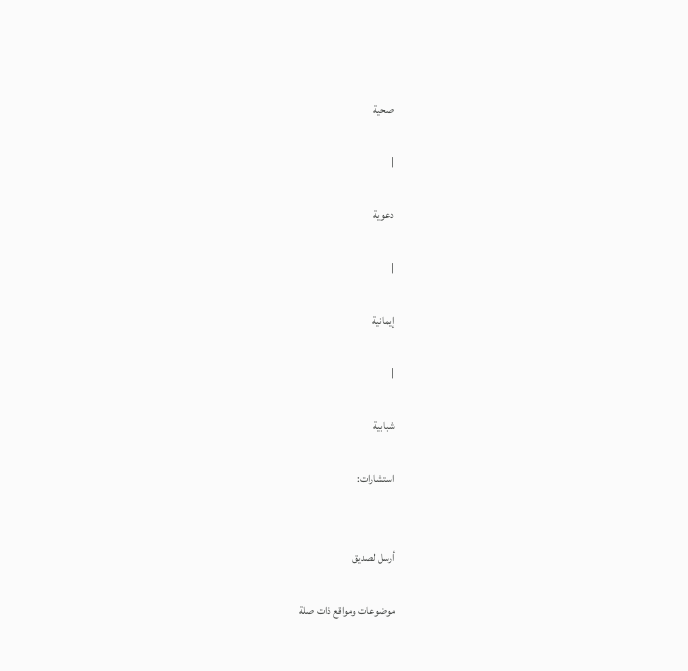صحية

|

دعوية

|

إيمانية

|

شبابية

استشارات:


أرسل لصديق

موضوعات ومواقع ذات صلة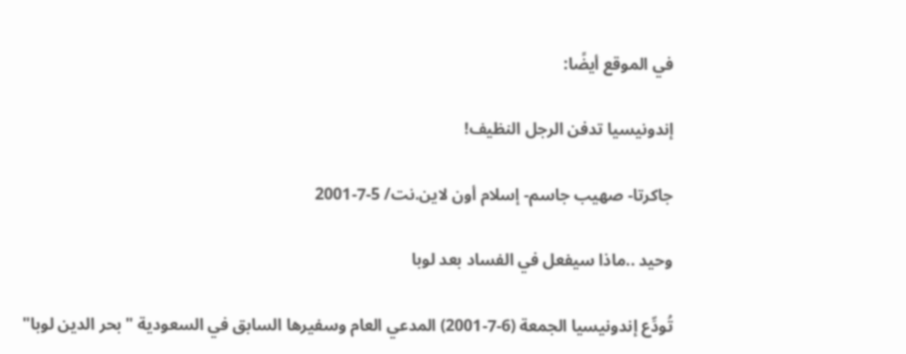في الموقع أيضًا:

إندونيسيا تدفن الرجل النظيف!

جاكرتا- صهيب جاسم- إسلام أون لاين.نت/ 5-7-2001

وحيد ..ماذا سيفعل في الفساد بعد لوبا

تُودِّع إندونيسيا الجمعة (6-7-2001) المدعي العام وسفيرها السابق في السعودية "بحر الدين لوبا"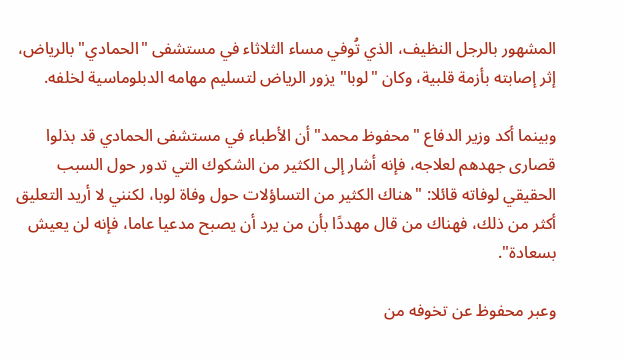المشهور بالرجل النظيف، الذي تُوفي مساء الثلاثاء في مستشفى "الحمادي" بالرياض، إثر إصابته بأزمة قلبية، وكان "لوبا" يزور الرياض لتسليم مهامه الدبلوماسية لخلفه.

وبينما أكد وزير الدفاع "محفوظ محمد" أن الأطباء في مستشفى الحمادي قد بذلوا قصارى جهدهم لعلاجه، فإنه أشار إلى الكثير من الشكوك التي تدور حول السبب الحقيقي لوفاته قائلا: "هناك الكثير من التساؤلات حول وفاة لوبا، لكنني لا أريد التعليق أكثر من ذلك، فهناك من قال مهددًا بأن من يرد أن يصبح مدعيا عاما، فإنه لن يعيش بسعادة".

وعبر محفوظ عن تخوفه من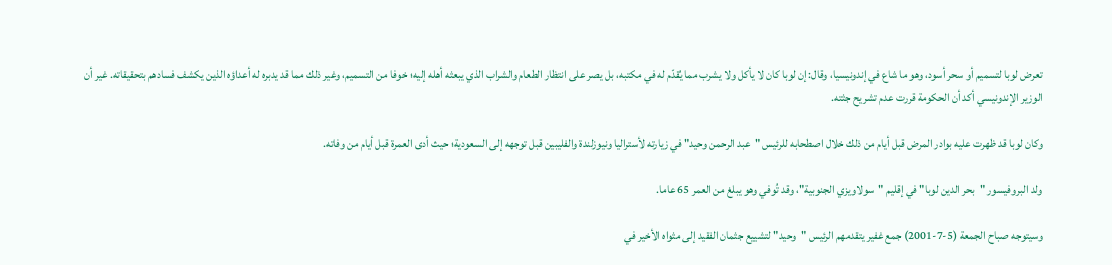تعرض لوبا لتسميم أو سحر أسود، وهو ما شاع في إندونيسيا، وقال: إن لوبا كان لا يأكل ولا يشرب مما يُقدّم له في مكتبه، بل يصر على انتظار الطعام والشراب الذي يبعثه أهله إليه؛ خوفا من التسميم، وغير ذلك مما قد يدبره له أعداؤه الذين يكشف فسادهم بتحقيقاته. غير أن الوزير الإندونيسي أكد أن الحكومة قررت عدم تشريح جثته.

وكان لوبا قد ظهرت عليه بوادر المرض قبل أيام من ذلك خلال اصطحابه للرئيس "عبد الرحمن وحيد" في زيارته لأستراليا ونيوزلندة والفليبين قبل توجهه إلى السعودية؛ حيث أدى العمرة قبل أيام من وفاته.

ولد البروفيسور "بحر الدين لوبا" في إقليم "سولاويزي الجنوبية"، وقد تُوفي وهو يبلغ من العمر 65 عاما.

وسيتوجه صباح الجمعة (5-7-2001) جمع غفير يتقدمهم الرئيس "وحيد" لتشييع جثمان الفقيد إلى مثواه الأخير في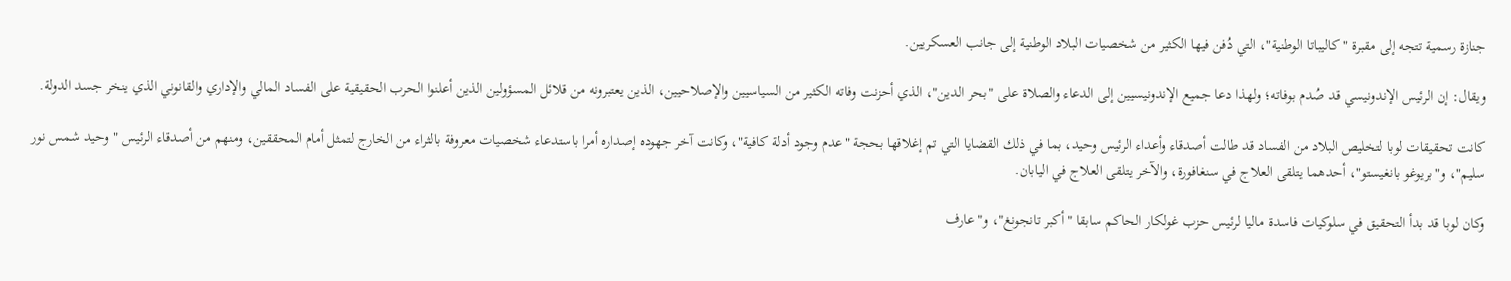جنازة رسمية تتجه إلى مقبرة "كاليباتا الوطنية"، التي دُفن فيها الكثير من شخصيات البلاد الوطنية إلى جانب العسكريين.

ويقال: إن الرئيس الإندونيسي قد صُدم بوفاته؛ ولهذا دعا جميع الإندونيسيين إلى الدعاء والصلاة على "بحر الدين"، الذي أحزنت وفاته الكثير من السياسيين والإصلاحيين، الذين يعتبرونه من قلائل المسؤولين الذين أعلنوا الحرب الحقيقية على الفساد المالي والإداري والقانوني الذي ينخر جسد الدولة.

كانت تحقيقات لوبا لتخليص البلاد من الفساد قد طالت أصدقاء وأعداء الرئيس وحيد، بما في ذلك القضايا التي تم إغلاقها بحجة "عدم وجود أدلة كافية"، وكانت آخر جهوده إصداره أمرا باستدعاء شخصيات معروفة بالثراء من الخارج لتمثل أمام المحققين، ومنهم من أصدقاء الرئيس "وحيد شمس نور سليم"، و"بريوغو بانغيستو"، أحدهما يتلقى العلاج في سنغافورة، والآخر يتلقى العلاج في اليابان.

وكان لوبا قد بدأ التحقيق في سلوكيات فاسدة ماليا لرئيس حزب غولكار الحاكم سابقا "أكبر تانجونغ"، و"عارف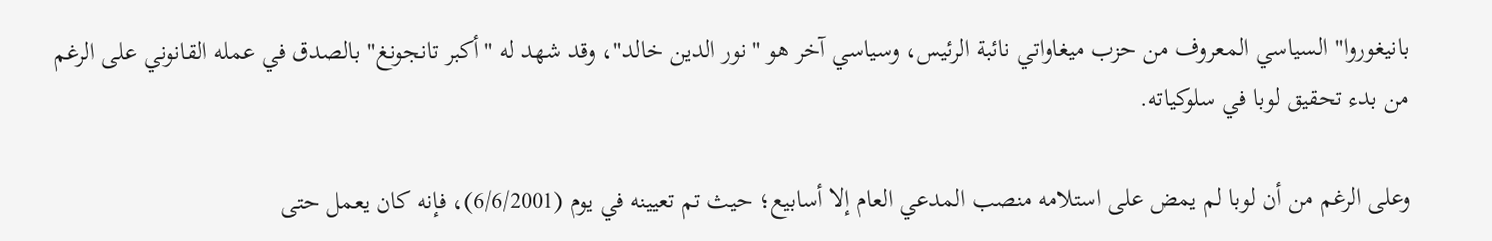بانيغوروا" السياسي المعروف من حزب ميغاواتي نائبة الرئيس، وسياسي آخر هو "نور الدين خالد"، وقد شهد له "أكبر تانجونغ" بالصدق في عمله القانوني على الرغم من بدء تحقيق لوبا في سلوكياته.

وعلى الرغم من أن لوبا لم يمض على استلامه منصب المدعي العام إلا أسابيع؛ حيث تم تعيينه في يوم (6/6/2001)، فإنه كان يعمل حتى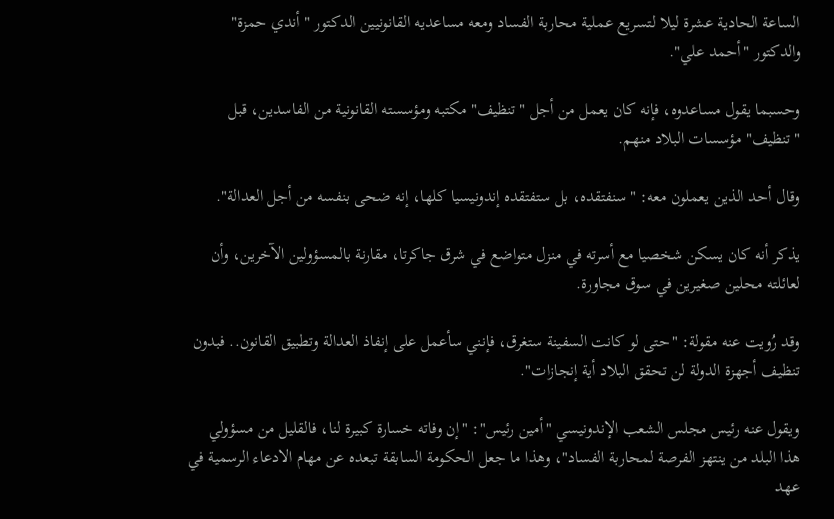الساعة الحادية عشرة ليلا لتسريع عملية محاربة الفساد ومعه مساعديه القانونيين الدكتور "أندي حمزة" والدكتور "أحمد علي".

وحسبما يقول مساعدوه، فإنه كان يعمل من أجل "تنظيف" مكتبه ومؤسسته القانونية من الفاسدين، قبل "تنظيف" مؤسسات البلاد منهم.

وقال أحد الذين يعملون معه: "سنفتقده، بل ستفتقده إندونيسيا كلها، إنه ضحى بنفسه من أجل العدالة".

يذكر أنه كان يسكن شخصيا مع أسرته في منزل متواضع في شرق جاكرتا، مقارنة بالمسؤولين الآخرين، وأن لعائلته محلين صغيرين في سوق مجاورة.

وقد رُويت عنه مقولة: "حتى لو كانت السفينة ستغرق، فإنني سأعمل على إنفاذ العدالة وتطبيق القانون.. فبدون تنظيف أجهزة الدولة لن تحقق البلاد أية إنجازات".

ويقول عنه رئيس مجلس الشعب الإندونيسي "أمين رئيس": "إن وفاته خسارة كبيرة لنا، فالقليل من مسؤولي هذا البلد من ينتهز الفرصة لمحاربة الفساد"، وهذا ما جعل الحكومة السابقة تبعده عن مهام الادعاء الرسمية في عهد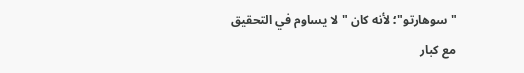"سوهارتو"؛ لأنه كان "لا يساوم في التحقيق مع كبار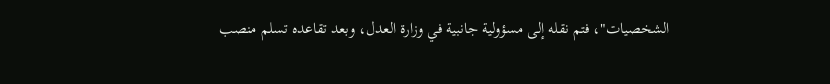الشخصيات"، فتم نقله إلى مسؤولية جانبية في وزارة العدل، وبعد تقاعده تسلم منصب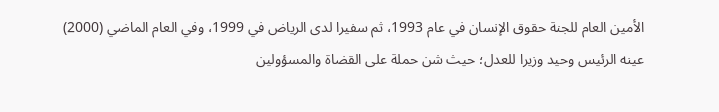الأمين العام للجنة حقوق الإنسان في عام 1993، ثم سفيرا لدى الرياض في 1999، وفي العام الماضي (2000) عينه الرئيس وحيد وزيرا للعدل؛ حيث شن حملة على القضاة والمسؤولين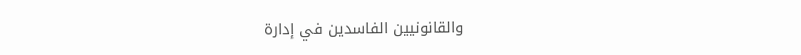والقانونيين الفاسدين في إدارة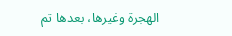الهجرة وغيرها، بعدها تم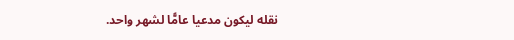نقله ليكون مدعيا عامًّا لشهر واحد.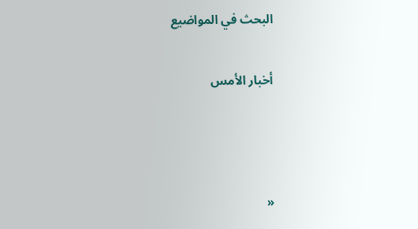البحث في المواضيع

أخبار الأمس



«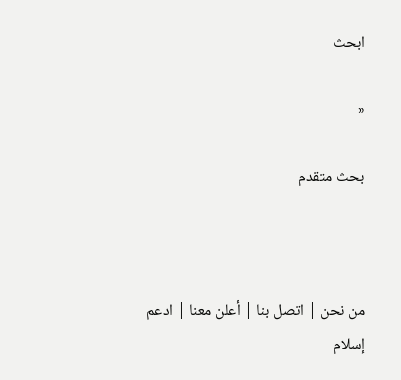ابحث

«

بحث متقدم



من نحن | اتصل بنا | أعلن معنا | ادعم إسلام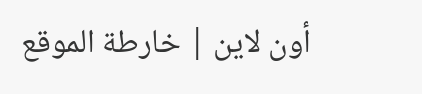أون لاين | خارطة الموقع